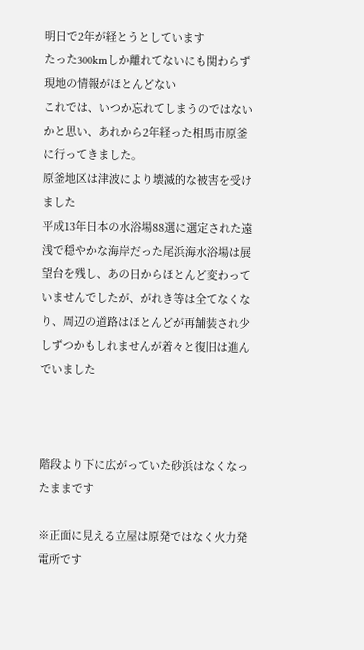明日で2年が経とうとしています
たった300kmしか離れてないにも関わらず現地の情報がほとんどない
これでは、いつか忘れてしまうのではないかと思い、あれから2年経った相馬市原釜に行ってきました。
原釜地区は津波により壊滅的な被害を受けました
平成13年日本の水浴場88選に選定された遠浅で穏やかな海岸だった尾浜海水浴場は展望台を残し、あの日からほとんど変わっていませんでしたが、がれき等は全てなくなり、周辺の道路はほとんどが再舗装され少しずつかもしれませんが着々と復旧は進んでいました



階段より下に広がっていた砂浜はなくなったままです

※正面に見える立屋は原発ではなく火力発電所です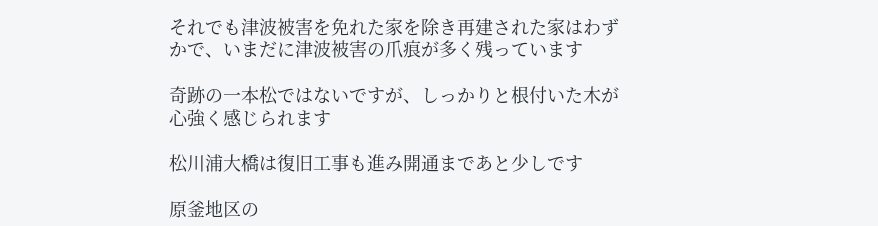それでも津波被害を免れた家を除き再建された家はわずかで、いまだに津波被害の爪痕が多く残っています

奇跡の一本松ではないですが、しっかりと根付いた木が心強く感じられます

松川浦大橋は復旧工事も進み開通まであと少しです

原釜地区の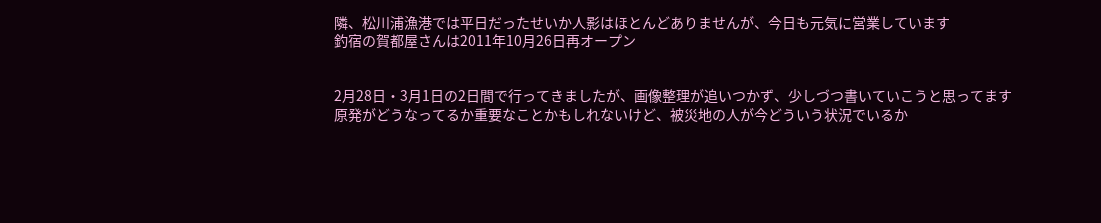隣、松川浦漁港では平日だったせいか人影はほとんどありませんが、今日も元気に営業しています
釣宿の賀都屋さんは2011年10月26日再オープン


2月28日・3月1日の2日間で行ってきましたが、画像整理が追いつかず、少しづつ書いていこうと思ってます
原発がどうなってるか重要なことかもしれないけど、被災地の人が今どういう状況でいるか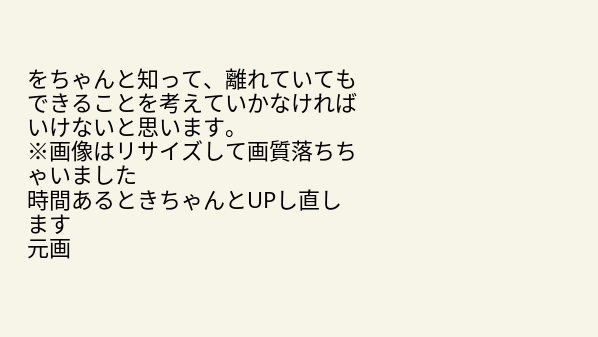をちゃんと知って、離れていてもできることを考えていかなければいけないと思います。
※画像はリサイズして画質落ちちゃいました
時間あるときちゃんとUPし直します
元画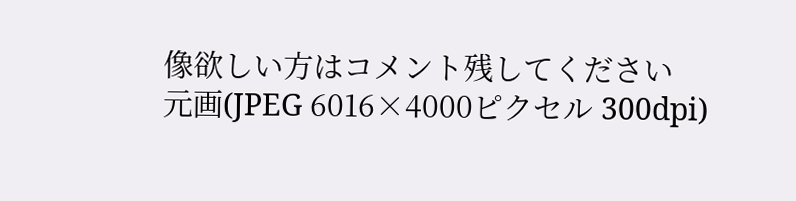像欲しい方はコメント残してください
元画(JPEG 6016×4000ピクセル 300dpi)